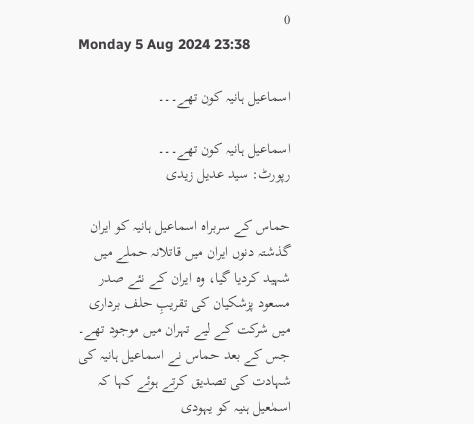0
Monday 5 Aug 2024 23:38

اسماعیل ہانیہ کون تھے۔۔۔

اسماعیل ہانیہ کون تھے۔۔۔
رپورٹ: سید عدیل زیدی

حماس کے سربراہ اسماعیل ہانیہ کو ایران گذشتہ دنوں ایران میں قاتلانہ حملے میں شہید کردیا گیا، وہ ایران کے نئے صدر مسعود پزشکیان کی تقریبِ حلف برداری میں شرکت کے لیے تہران میں موجود تھے۔ جس کے بعد حماس نے اسماعیل ہانیہ کی شہادت کی تصدیق کرتے ہوئے کہا کہ اسمٰعیل ہنیہ کو یہودی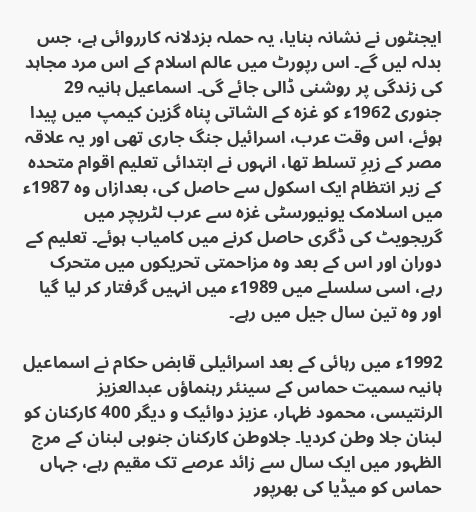ایجنٹوں نے نشانہ بنایا، یہ حملہ بزدلانہ کارروائی ہے، جس بدلہ لیں گے۔ اس رپورٹ میں عالم اسلام کے اس مرد مجاہد کی زندگی پر روشنی ڈالی جائے گی۔ اسماعیل ہانیہ 29 جنوری 1962ء کو غزہ کے الشاتی پناہ گزین کیمپ میں پیدا ہوئے، اس وقت عرب، اسرائیل جنگ جاری تھی اور یہ علاقہ مصر کے زیرِ تسلط تھا، انہوں نے ابتدائی تعلیم اقوام متحدہ کے زیر انتظام ایک اسکول سے حاصل کی، بعدازاں وہ 1987ء میں اسلامک یونیورسٹی غزہ سے عرب لٹریچر میں گریجویٹ کی ڈگری حاصل کرنے میں کامیاب ہوئے۔ تعلیم کے دوران اور اس کے بعد وہ مزاحمتی تحریکوں میں متحرک رہے، اسی سلسلے میں 1989ء میں انہیں گرفتار کر لیا گیا اور وہ تین سال جیل میں رہے۔

1992ء میں رہائی کے بعد اسرائیلی قابض حکام نے اسماعیل ہانیہ سمیت حماس کے سینئر رہنماؤں عبدالعزیز الرنتیسی، محمود ظہار، عزیز دوائیک و دیگر 400 کارکنان کو لبنان جلا وطن کردیا۔ جلاوطن کارکنان جنوبی لبنان کے مرج الظہور میں ایک سال سے زائد عرصے تک مقیم رہے، جہاں حماس کو میڈیا کی بھرپور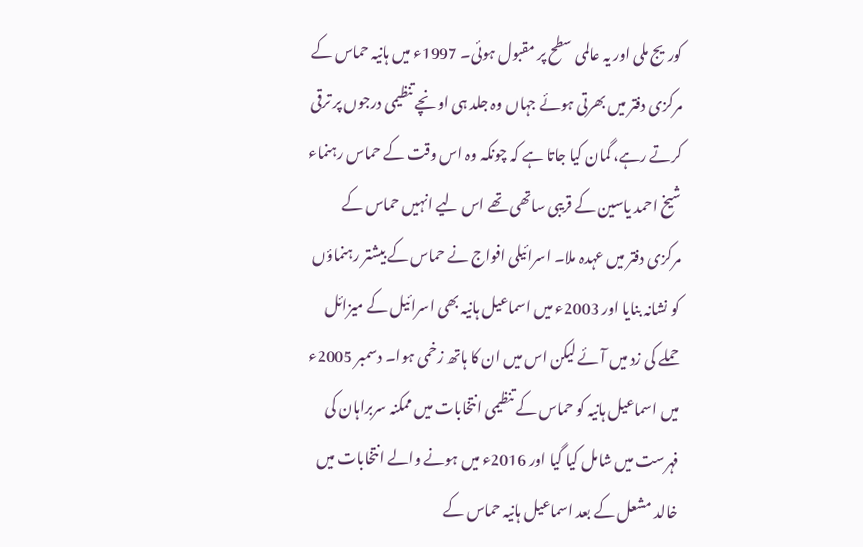کوریج ملی اور یہ عالمی سطح پر مقبول ہوئی۔ 1997ء میں ہانیہ حماس کے مرکزی دفتر میں بھرتی ہوئے جہاں وہ جلد ہی اونچے تنظیمی درجوں پر ترقی کرتے رہے، گمان کیا جاتا ہے کہ چونکہ وہ اس وقت کے حماس رہنماء شیخ احمد یاسین کے قریبی ساتھی تھے اس لیے انہیں حماس کے مرکزی دفتر میں عہدہ ملا۔ اسرائیلی افواج نے حماس کے بیشتر رہنماؤں کو نشانہ بنایا اور 2003ء میں اسماعیل ہانیہ بھی اسرائیل کے میزائل حملے کی زد میں آئے لیکن اس میں ان کا ہاتھ زخمی ہوا۔ دسمبر 2005ء میں اسماعیل ہانیہ کو حماس کے تنظیمی انتخابات میں ممکنہ سربراہان کی فہرست میں شامل کیا گیا اور 2016ء میں ہونے والے انتخابات میں خالد مشعل کے بعد اسماعیل ہانیہ حماس کے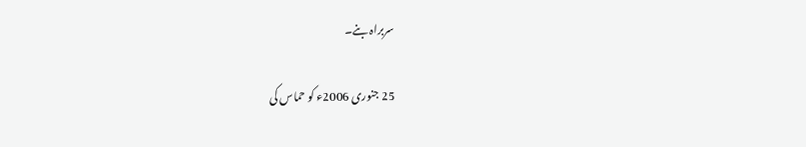سربراہ بنے۔

25 جنوری 2006ء کو حماس کی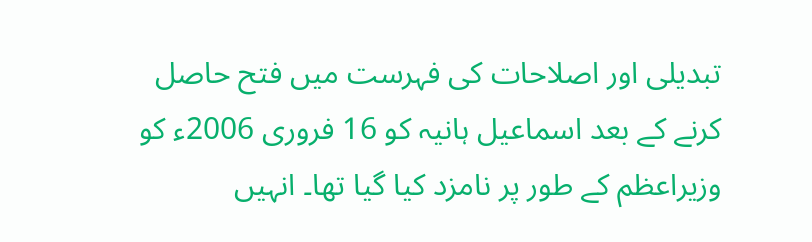تبدیلی اور اصلاحات کی فہرست میں فتح حاصل کرنے کے بعد اسماعیل ہانیہ کو 16 فروری 2006ء کو وزیراعظم کے طور پر نامزد کیا گیا تھا۔ انہیں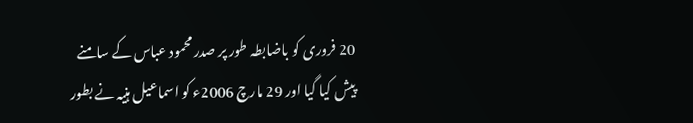20 فروری کو باضابطہ طور پر صدر محمود عباس کے سامنے پیش کیا گیا اور 29 مارچ 2006ء کو اسماعیل ہنیہ نے بطور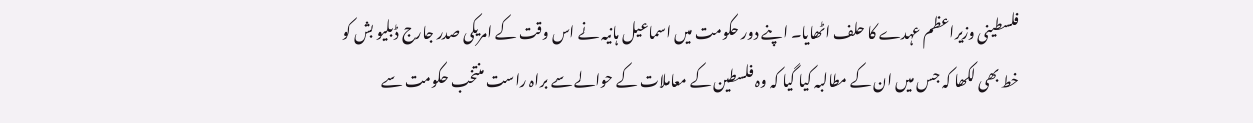فلسطینی وزیراعظم عہدے کا حلف اٹھایا۔ اپنے دور حکومت میں اسماعیل ہانیہ نے اس وقت کے امریکی صدر جارج ڈبلیو بش کو خط بھی لکھا کہ جس میں ان کے مطالبہ کیا گیا کہ وہ فلسطین کے معاملات کے حوالے سے براہ راست منتخب حکومت سے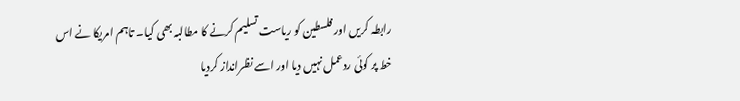رابطہ کریں اور فلسطین کو ریاست تسلیم کرنے کا مطالبہ بھی کیا۔ تاہم امریکا نے اس خط پر کوئی ردعمل نہیں دیا اور اسے نظرانداز کردیا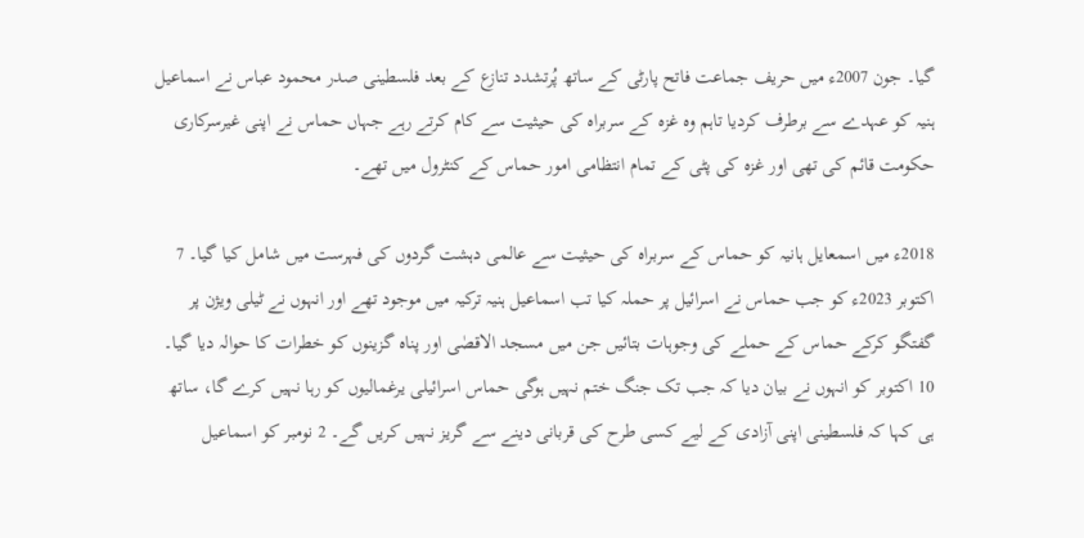گیا۔ جون 2007ء میں حریف جماعت فاتح پارٹی کے ساتھ پُرتشدد تنازع کے بعد فلسطینی صدر محمود عباس نے اسماعیل ہنیہ کو عہدے سے برطرف کردیا تاہم وہ غزہ کے سربراہ کی حیثیت سے کام کرتے رہے جہاں حماس نے اپنی غیرسرکاری حکومت قائم کی تھی اور غزہ کی پٹی کے تمام انتظامی امور حماس کے کنٹرول میں تھے۔

2018ء میں اسمعایل ہانیہ کو حماس کے سربراہ کی حیثیت سے عالمی دہشت گردوں کی فہرست میں شامل کیا گیا۔ 7 اکتوبر 2023ء کو جب حماس نے اسرائیل پر حملہ کیا تب اسماعیل ہنیہ ترکیہ میں موجود تھے اور انہوں نے ٹیلی ویژن پر گفتگو کرکے حماس کے حملے کی وجوہات بتائیں جن میں مسجد الاقصٰی اور پناہ گزینوں کو خطرات کا حوالہ دیا گیا۔ 10 اکتوبر کو انہوں نے بیان دیا کہ جب تک جنگ ختم نہیں ہوگی حماس اسرائیلی یرغمالیوں کو رہا نہیں کرے گا، ساتھ ہی کہا کہ فلسطینی اپنی آزادی کے لیے کسی طرح کی قربانی دینے سے گریز نہیں کریں گے۔ 2 نومبر کو اسماعیل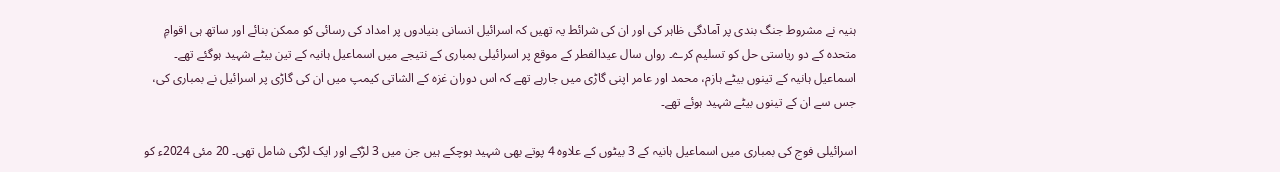ہنیہ نے مشروط جنگ بندی پر آمادگی ظاہر کی اور ان کی شرائط یہ تھیں کہ اسرائیل انسانی بنیادوں پر امداد کی رسائی کو ممکن بنائے اور ساتھ ہی اقوامِ متحدہ کے دو ریاستی حل کو تسلیم کرے۔ رواں سال عیدالفطر کے موقع پر اسرائیلی بمباری کے نتیجے میں اسماعیل ہانیہ کے تین بیٹے شہید ہوگئے تھے۔ اسماعیل ہانیہ کے تینوں بیٹے ہازم، محمد اور عامر اپنی گاڑی میں جارہے تھے کہ اس دوران غزہ کے الشاتی کیمپ میں ان کی گاڑی پر اسرائیل نے بمباری کی، جس سے ان کے تینوں بیٹے شہید ہوئے تھے۔

اسرائیلی فوج کی بمباری میں اسماعیل ہانیہ کے 3 بیٹوں کے علاوہ 4 پوتے بھی شہید ہوچکے ہیں جن میں 3 لڑکے اور ایک لڑکی شامل تھی۔ 20 مئی 2024ء کو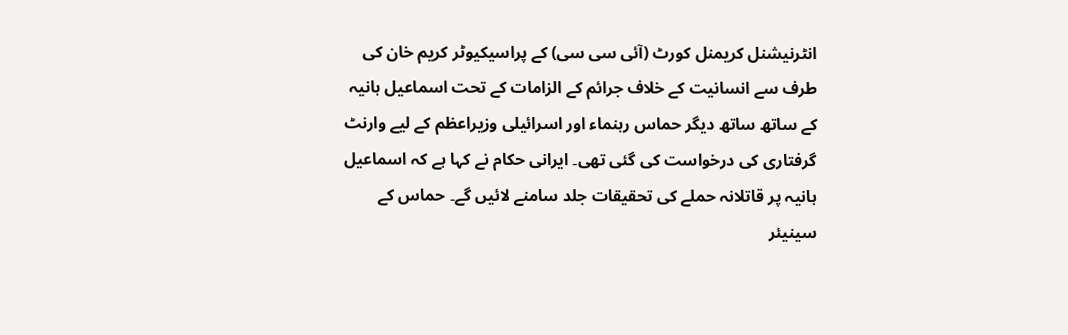انٹرنیشنل کریمنل کورٹ (آئی سی سی) کے پراسیکیوٹر کریم خان کی طرف سے انسانیت کے خلاف جرائم کے الزامات کے تحت اسماعیل ہانیہ کے ساتھ ساتھ دیگر حماس رہنماء اور اسرائیلی وزیراعظم کے لیے وارنٹ گرفتاری کی درخواست کی گئی تھی۔ ایرانی حکام نے کہا ہے کہ اسماعیل ہانیہ پر قاتلانہ حملے کی تحقیقات جلد سامنے لائیں گے۔ حماس کے سینیئر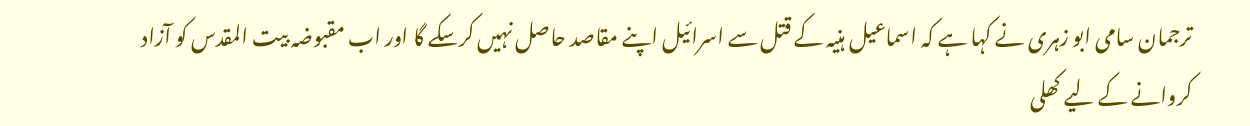ترجمان سامی ابو زہری نے کہا ہے کہ اسماعیل ہنیہ کے قتل سے اسرائیل اپنے مقاصد حاصل نہیں کرسکے گا اور اب مقبوضہ بیت المقدس کو آزاد کروانے کے لیے کھلی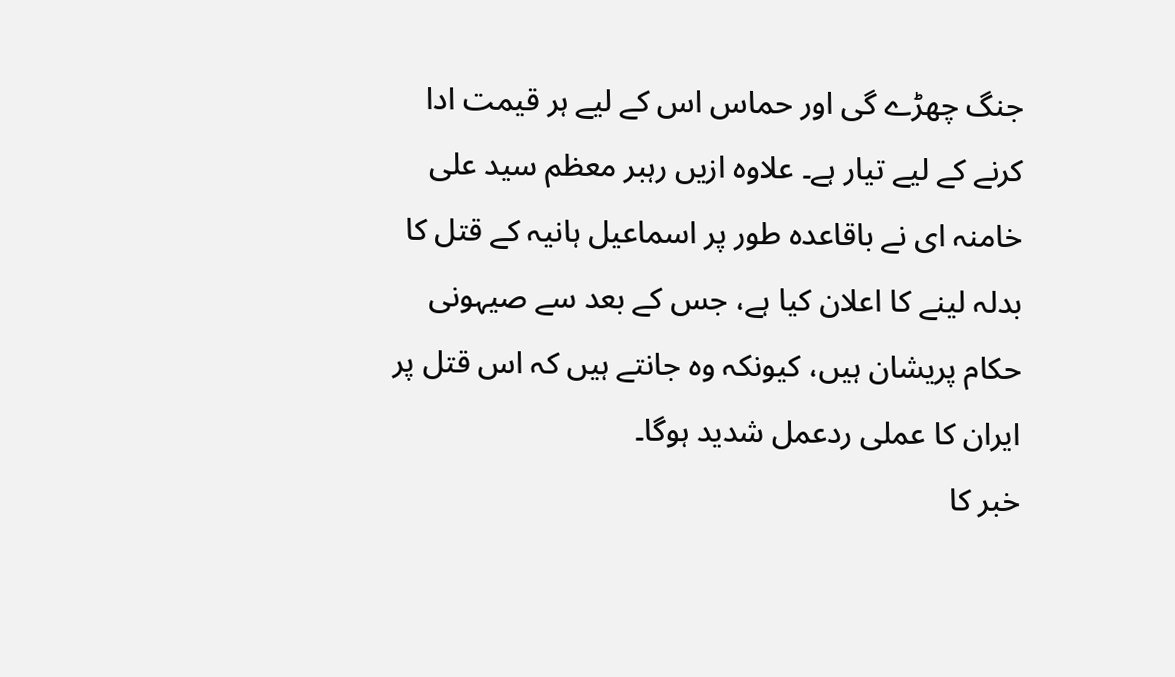جنگ چھڑے گی اور حماس اس کے لیے ہر قیمت ادا کرنے کے لیے تیار ہے۔ علاوہ ازیں رہبر معظم سید علی خامنہ ای نے باقاعدہ طور پر اسماعیل ہانیہ کے قتل کا بدلہ لینے کا اعلان کیا ہے، جس کے بعد سے صیہونی حکام پریشان ہیں، کیونکہ وہ جانتے ہیں کہ اس قتل پر ایران کا عملی ردعمل شدید ہوگا۔
خبر کا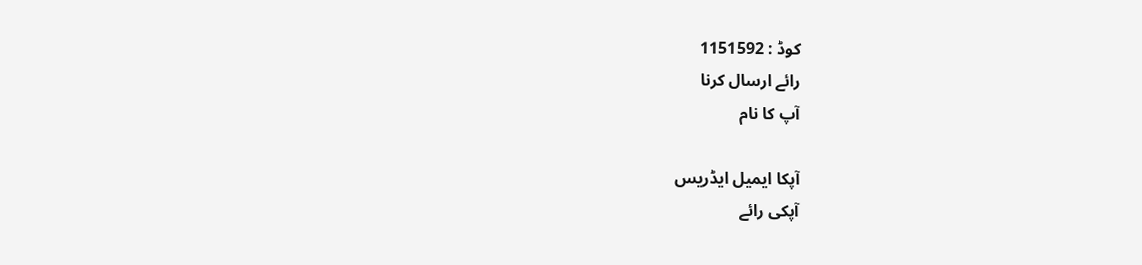کوڈ : 1151592
رائے ارسال کرنا
آپ کا نام

آپکا ایمیل ایڈریس
آپکی رائے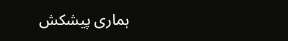ہماری پیشکش